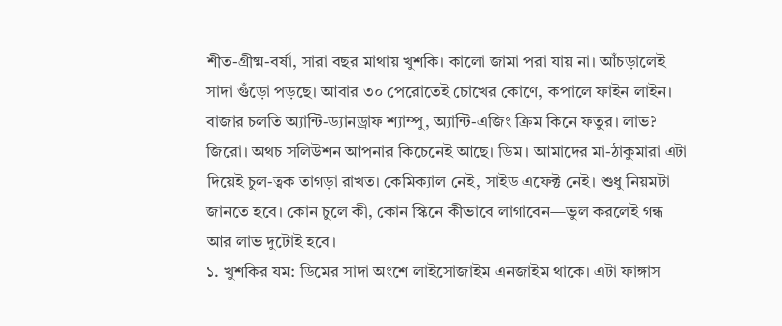শীত-গ্রীষ্ম-বর্ষা, সারা বছর মাথায় খুশকি। কালো জামা পরা যায় না। আঁচড়ালেই সাদা গুঁড়ো পড়ছে। আবার ৩০ পেরোতেই চোখের কোণে, কপালে ফাইন লাইন। বাজার চলতি অ্যান্টি-ড্যানড্রাফ শ্যাম্পু, অ্যান্টি-এজিং ক্রিম কিনে ফতুর। লাভ? জিরো। অথচ সলিউশন আপনার কিচেনেই আছে। ডিম। আমাদের মা-ঠাকুমারা এটা দিয়েই চুল-ত্বক তাগড়া রাখত। কেমিক্যাল নেই, সাইড এফেক্ট নেই। শুধু নিয়মটা জানতে হবে। কোন চুলে কী, কোন স্কিনে কীভাবে লাগাবেন—ভুল করলেই গন্ধ আর লাভ দুটোই হবে।
১. খুশকির যম: ডিমের সাদা অংশে লাইসোজাইম এনজাইম থাকে। এটা ফাঙ্গাস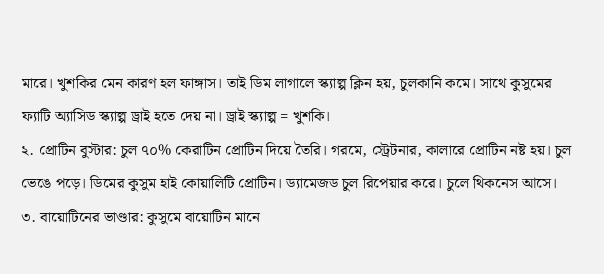মারে। খুশকির মেন কারণ হল ফাঙ্গাস। তাই ডিম লাগালে স্ক্যাল্প ক্লিন হয়, চুলকানি কমে। সাথে কুসুমের ফ্যাটি অ্যাসিড স্ক্যাল্প ড্রাই হতে দেয় না। ড্রাই স্ক্যাল্প = খুশকি।
২. প্রোটিন বুস্টার: চুল ৭০% কেরাটিন প্রোটিন দিয়ে তৈরি। গরমে, স্ট্রেটনার, কালারে প্রোটিন নষ্ট হয়। চুল ভেঙে পড়ে। ডিমের কুসুম হাই কোয়ালিটি প্রোটিন। ড্যামেজড চুল রিপেয়ার করে। চুলে থিকনেস আসে।
৩. বায়োটিনের ভাণ্ডার: কুসুমে বায়োটিন মানে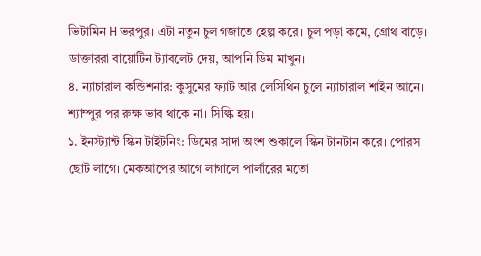ভিটামিন H ভরপুর। এটা নতুন চুল গজাতে হেল্প করে। চুল পড়া কমে, গ্রোথ বাড়ে। ডাক্তাররা বায়োটিন ট্যাবলেট দেয়, আপনি ডিম মাখুন।
৪. ন্যাচারাল কন্ডিশনার: কুসুমের ফ্যাট আর লেসিথিন চুলে ন্যাচারাল শাইন আনে। শ্যাম্পুর পর রুক্ষ ভাব থাকে না। সিল্কি হয়।
১. ইনস্ট্যান্ট স্কিন টাইটনিং: ডিমের সাদা অংশ শুকালে স্কিন টানটান করে। পোরস ছোট লাগে। মেকআপের আগে লাগালে পার্লারের মতো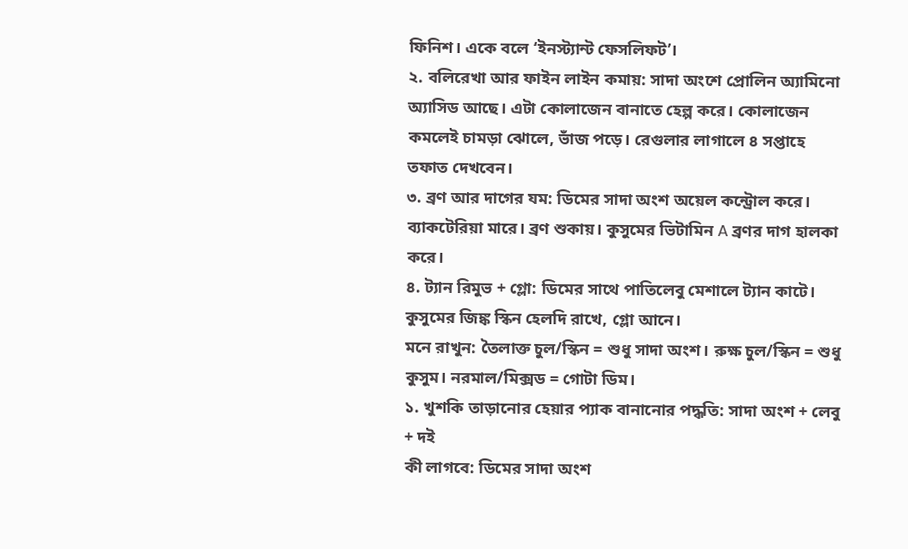ফিনিশ। একে বলে ‘ইনস্ট্যান্ট ফেসলিফট’।
২. বলিরেখা আর ফাইন লাইন কমায়: সাদা অংশে প্রোলিন অ্যামিনো অ্যাসিড আছে। এটা কোলাজেন বানাতে হেল্প করে। কোলাজেন কমলেই চামড়া ঝোলে, ভাঁজ পড়ে। রেগুলার লাগালে ৪ সপ্তাহে তফাত দেখবেন।
৩. ব্রণ আর দাগের যম: ডিমের সাদা অংশ অয়েল কন্ট্রোল করে। ব্যাকটেরিয়া মারে। ব্রণ শুকায়। কুসুমের ভিটামিন A ব্রণর দাগ হালকা করে।
৪. ট্যান রিমুভ + গ্লো: ডিমের সাথে পাতিলেবু মেশালে ট্যান কাটে। কুসুমের জিঙ্ক স্কিন হেলদি রাখে, গ্লো আনে।
মনে রাখুন: তৈলাক্ত চুল/স্কিন = শুধু সাদা অংশ। রুক্ষ চুল/স্কিন = শুধু কুসুম। নরমাল/মিক্সড = গোটা ডিম।
১. খুশকি তাড়ানোর হেয়ার প্যাক বানানোর পদ্ধতি: সাদা অংশ + লেবু + দই
কী লাগবে: ডিমের সাদা অংশ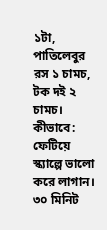১টা, পাতিলেবুর রস ১ চামচ, টক দই ২ চামচ।
কীভাবে: ফেটিয়ে স্ক্যাল্পে ভালো করে লাগান। ৩০ মিনিট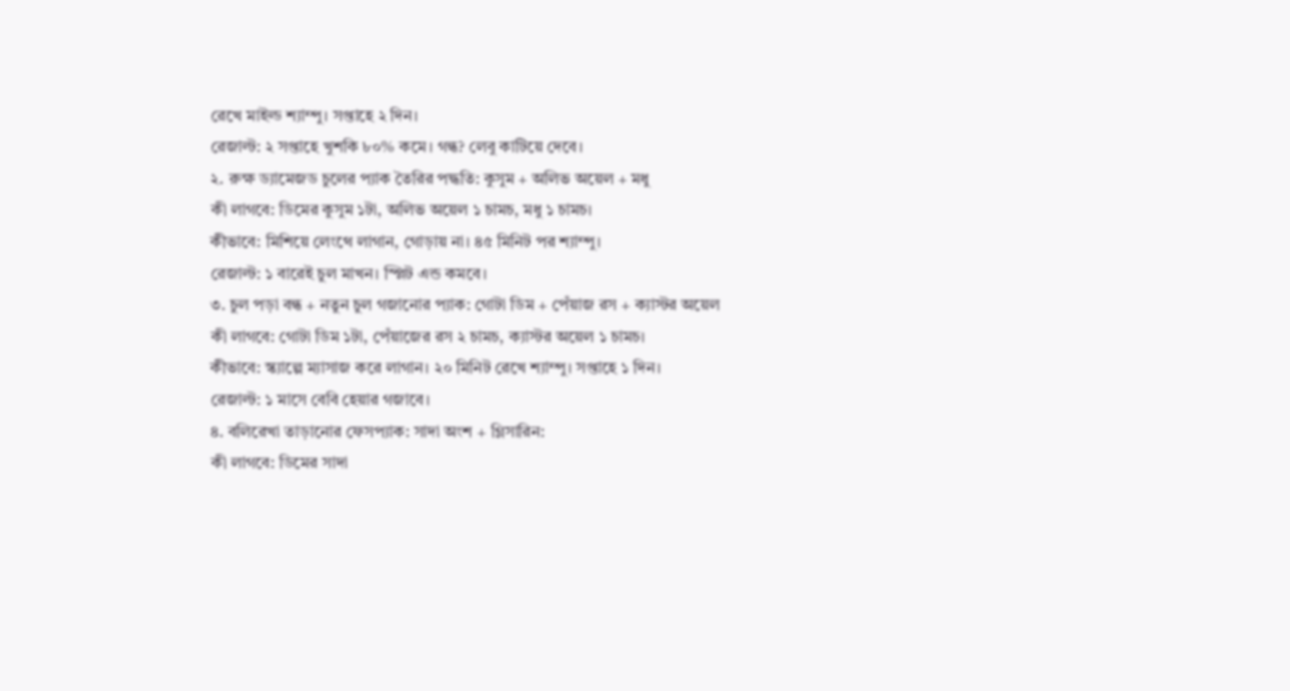রেখে মাইল্ড শ্যাম্পু। সপ্তাহে ২ দিন।
রেজাল্ট: ২ সপ্তাহে খুশকি ৮০% কমে। গন্ধ? লেবু কাটিয়ে দেবে।
২. রুক্ষ ড্যামেজড চুলের প্যাক তৈরির পদ্ধতি: কুসুম + অলিভ অয়েল + মধু
কী লাগবে: ডিমের কুসুম ১টা, অলিভ অয়েল ১ চামচ, মধু ১ চামচ।
কীভাবে: মিশিয়ে লেংথে লাগান, গোড়ায় না। ৪৫ মিনিট পর শ্যাম্পু।
রেজাল্ট: ১ বারেই চুল মাখন। স্প্লিট এন্ড কমবে।
৩. চুল পড়া বন্ধ + নতুন চুল গজানোর প্যাক: গোটা ডিম + পেঁয়াজ রস + ক্যাস্টর অয়েল
কী লাগবে: গোটা ডিম ১টা, পেঁয়াজের রস ২ চামচ, ক্যাস্টর অয়েল ১ চামচ।
কীভাবে: স্ক্যাল্পে ম্যাসাজ করে লাগান। ২০ মিনিট রেখে শ্যাম্পু। সপ্তাহে ১ দিন।
রেজাল্ট: ১ মাসে বেবি হেয়ার গজাবে।
৪. বলিরেখা তাড়ানোর ফেসপ্যাক: সাদা অংশ + গ্লিসারিন:
কী লাগবে: ডিমের সাদা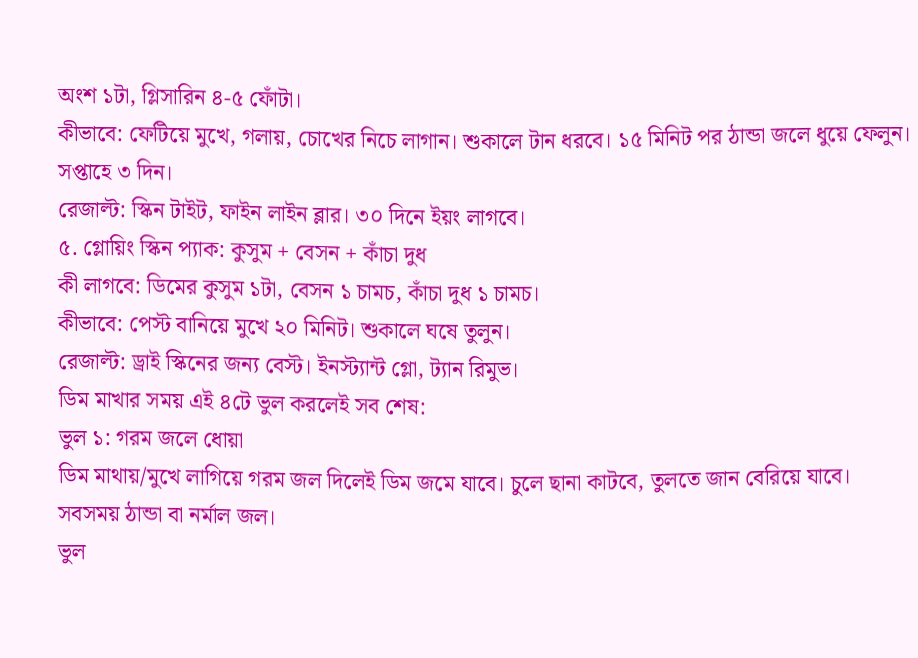অংশ ১টা, গ্লিসারিন ৪-৫ ফোঁটা।
কীভাবে: ফেটিয়ে মুখে, গলায়, চোখের নিচে লাগান। শুকালে টান ধরবে। ১৫ মিনিট পর ঠান্ডা জলে ধুয়ে ফেলুন। সপ্তাহে ৩ দিন।
রেজাল্ট: স্কিন টাইট, ফাইন লাইন ব্লার। ৩০ দিনে ইয়ং লাগবে।
৫. গ্লোয়িং স্কিন প্যাক: কুসুম + বেসন + কাঁচা দুধ
কী লাগবে: ডিমের কুসুম ১টা, বেসন ১ চামচ, কাঁচা দুধ ১ চামচ।
কীভাবে: পেস্ট বানিয়ে মুখে ২০ মিনিট। শুকালে ঘষে তুলুন।
রেজাল্ট: ড্রাই স্কিনের জন্য বেস্ট। ইনস্ট্যান্ট গ্লো, ট্যান রিমুভ।
ডিম মাখার সময় এই ৪টে ভুল করলেই সব শেষ:
ভুল ১: গরম জলে ধোয়া
ডিম মাথায়/মুখে লাগিয়ে গরম জল দিলেই ডিম জমে যাবে। চুলে ছানা কাটবে, তুলতে জান বেরিয়ে যাবে। সবসময় ঠান্ডা বা নর্মাল জল।
ভুল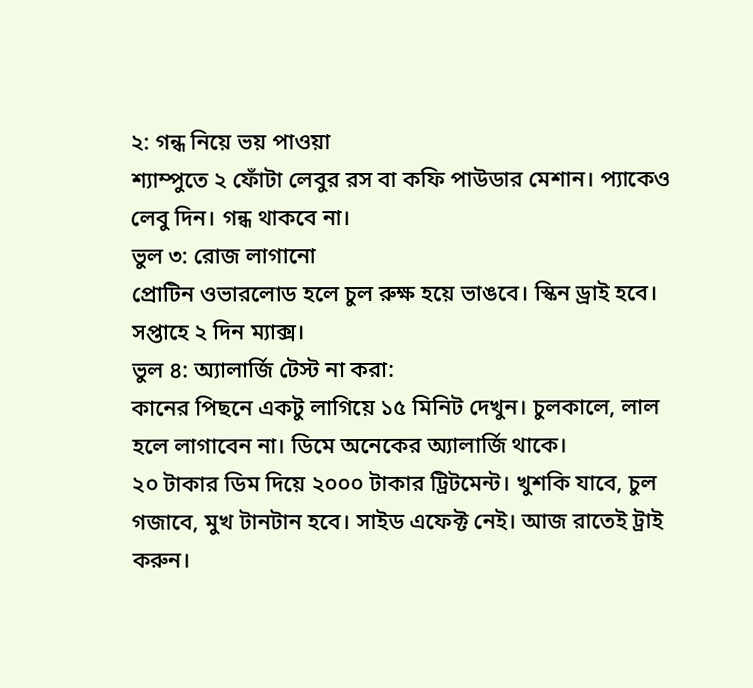২: গন্ধ নিয়ে ভয় পাওয়া
শ্যাম্পুতে ২ ফোঁটা লেবুর রস বা কফি পাউডার মেশান। প্যাকেও লেবু দিন। গন্ধ থাকবে না।
ভুল ৩: রোজ লাগানো
প্রোটিন ওভারলোড হলে চুল রুক্ষ হয়ে ভাঙবে। স্কিন ড্রাই হবে। সপ্তাহে ২ দিন ম্যাক্স।
ভুল ৪: অ্যালার্জি টেস্ট না করা:
কানের পিছনে একটু লাগিয়ে ১৫ মিনিট দেখুন। চুলকালে, লাল হলে লাগাবেন না। ডিমে অনেকের অ্যালার্জি থাকে।
২০ টাকার ডিম দিয়ে ২০০০ টাকার ট্রিটমেন্ট। খুশকি যাবে, চুল গজাবে, মুখ টানটান হবে। সাইড এফেক্ট নেই। আজ রাতেই ট্রাই করুন।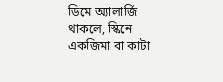ডিমে অ্যালার্জি থাকলে, স্কিনে একজিমা বা কাটা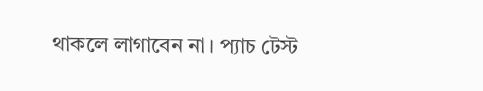থাকলে লাগাবেন না। প্যাচ টেস্ট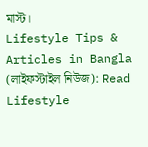মাস্ট।
Lifestyle Tips & Articles in Bangla (লাইফস্টাইল নিউজ): Read Lifestyle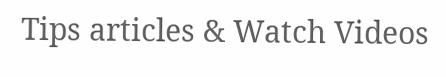Tips articles & Watch Videos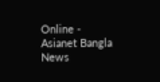Online - Asianet Bangla News